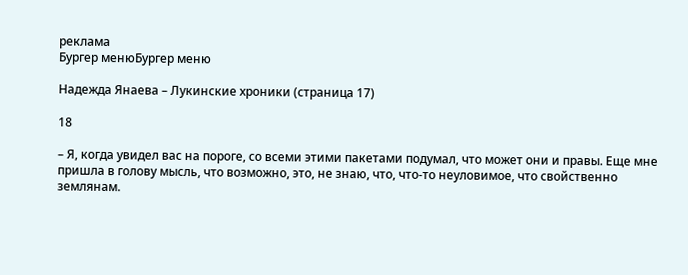реклама
Бургер менюБургер меню

Надежда Янаева – Лукинские хроники (страница 17)

18

– Я, когда увидел вас на пороге, со всеми этими пакетами подумал, что может они и правы. Еще мне пришла в голову мысль, что возможно, это, не знаю, что, что-то неуловимое, что свойственно землянам.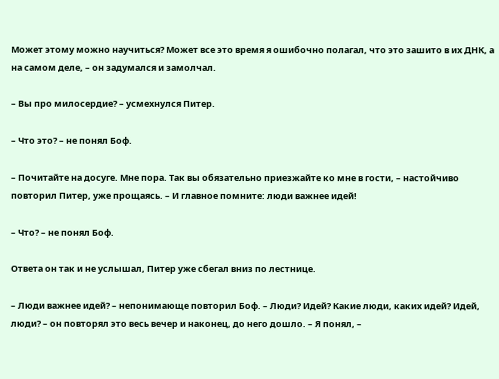Может этому можно научиться? Может все это время я ошибочно полагал, что это зашито в их ДНК, а на самом деле, – он задумался и замолчал.

– Вы про милосердие? – усмехнулся Питер.

– Что это? – не понял Боф.

– Почитайте на досуге. Мне пора. Так вы обязательно приезжайте ко мне в гости, – настойчиво повторил Питер, уже прощаясь. – И главное помните: люди важнее идей!

– Что? – не понял Боф.

Ответа он так и не услышал, Питер уже сбегал вниз по лестнице.

– Люди важнее идей? – непонимающе повторил Боф. – Люди? Идей? Какие люди, каких идей? Идей, люди? – он повторял это весь вечер и наконец, до него дошло. – Я понял, –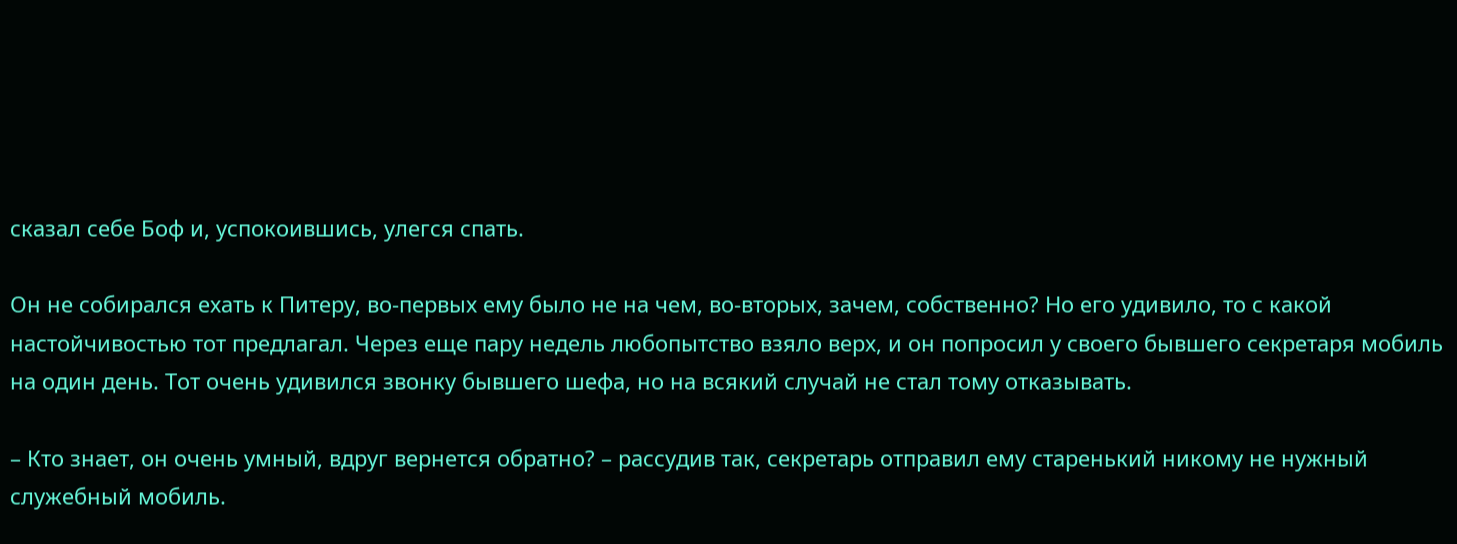сказал себе Боф и, успокоившись, улегся спать.

Он не собирался ехать к Питеру, во-первых ему было не на чем, во-вторых, зачем, собственно? Но его удивило, то с какой настойчивостью тот предлагал. Через еще пару недель любопытство взяло верх, и он попросил у своего бывшего секретаря мобиль на один день. Тот очень удивился звонку бывшего шефа, но на всякий случай не стал тому отказывать.

– Кто знает, он очень умный, вдруг вернется обратно? – рассудив так, секретарь отправил ему старенький никому не нужный служебный мобиль.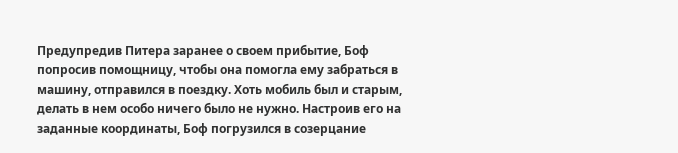Предупредив Питера заранее о своем прибытие, Боф попросив помощницу, чтобы она помогла ему забраться в машину, отправился в поездку. Хоть мобиль был и старым, делать в нем особо ничего было не нужно. Настроив его на заданные координаты, Боф погрузился в созерцание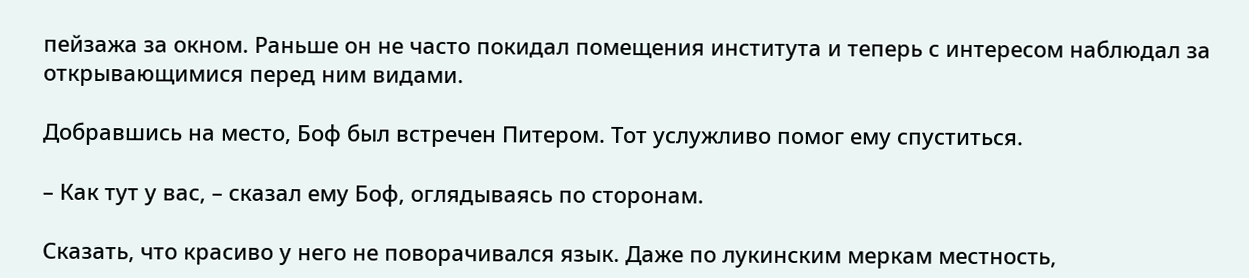пейзажа за окном. Раньше он не часто покидал помещения института и теперь с интересом наблюдал за открывающимися перед ним видами.

Добравшись на место, Боф был встречен Питером. Тот услужливо помог ему спуститься.

– Как тут у вас, – сказал ему Боф, оглядываясь по сторонам.

Сказать, что красиво у него не поворачивался язык. Даже по лукинским меркам местность,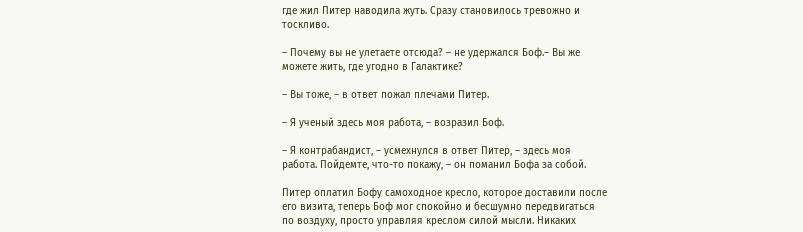где жил Питер наводила жуть. Сразу становилось тревожно и тоскливо.

– Почему вы не улетаете отсюда? – не удержался Боф.– Вы же можете жить, где угодно в Галактике?

– Вы тоже, – в ответ пожал плечами Питер.

– Я ученый здесь моя работа, – возразил Боф.

– Я контрабандист, – усмехнулся в ответ Питер, – здесь моя работа. Пойдемте, что-то покажу, – он поманил Бофа за собой.

Питер оплатил Бофу самоходное кресло, которое доставили после его визита, теперь Боф мог спокойно и бесшумно передвигаться по воздуху, просто управляя креслом силой мысли. Никаких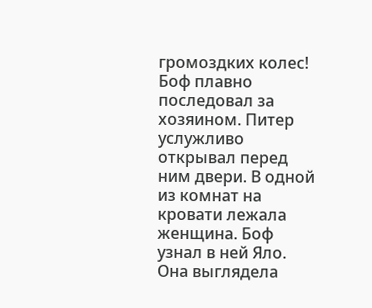громоздких колес! Боф плавно последовал за хозяином. Питер услужливо открывал перед ним двери. В одной из комнат на кровати лежала женщина. Боф узнал в ней Яло. Она выглядела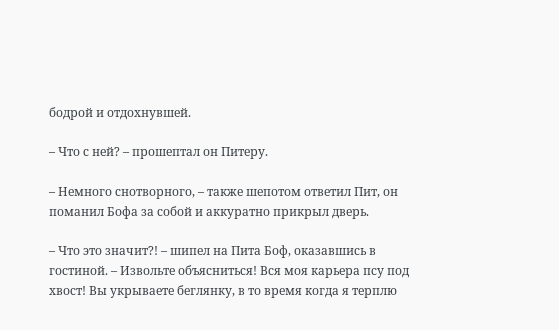бодрой и отдохнувшей.

– Что с ней? – прошептал он Питеру.

– Немного снотворного, – также шепотом ответил Пит, он поманил Бофа за собой и аккуратно прикрыл дверь.

– Что это значит?! – шипел на Пита Боф, оказавшись в гостиной. – Извольте объясниться! Вся моя карьера псу под хвост! Вы укрываете беглянку, в то время когда я терплю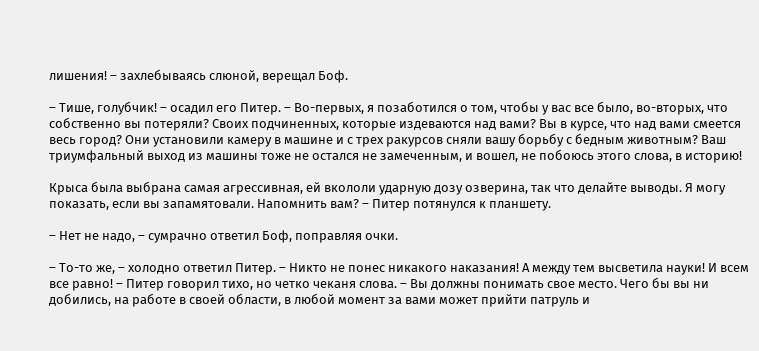лишения! – захлебываясь слюной, верещал Боф.

– Тише, голубчик! – осадил его Питер. – Во-первых, я позаботился о том, чтобы у вас все было, во-вторых, что собственно вы потеряли? Своих подчиненных, которые издеваются над вами? Вы в курсе, что над вами смеется весь город? Они установили камеру в машине и с трех ракурсов сняли вашу борьбу с бедным животным? Ваш триумфальный выход из машины тоже не остался не замеченным, и вошел, не побоюсь этого слова, в историю!

Крыса была выбрана самая агрессивная, ей вкололи ударную дозу озверина, так что делайте выводы. Я могу показать, если вы запамятовали. Напомнить вам? – Питер потянулся к планшету.

– Нет не надо, – сумрачно ответил Боф, поправляя очки.

– То-то же, – холодно ответил Питер. – Никто не понес никакого наказания! А между тем высветила науки! И всем все равно! – Питер говорил тихо, но четко чеканя слова. – Вы должны понимать свое место. Чего бы вы ни добились, на работе в своей области, в любой момент за вами может прийти патруль и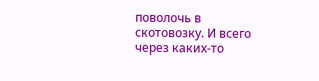поволочь в скотовозку. И всего через каких-то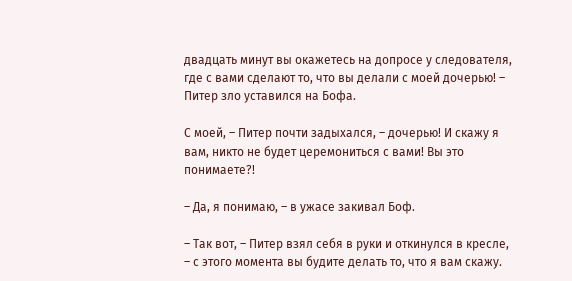двадцать минут вы окажетесь на допросе у следователя, где с вами сделают то, что вы делали с моей дочерью! – Питер зло уставился на Бофа.

С моей, – Питер почти задыхался, – дочерью! И скажу я вам, никто не будет церемониться с вами! Вы это понимаете?!

– Да, я понимаю, – в ужасе закивал Боф.

– Так вот, – Питер взял себя в руки и откинулся в кресле, – с этого момента вы будите делать то, что я вам скажу.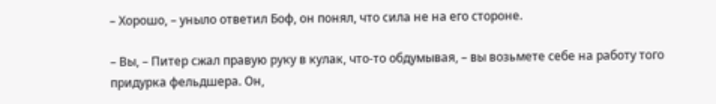– Хорошо, – уныло ответил Боф, он понял, что сила не на его стороне.

– Вы, – Питер сжал правую руку в кулак, что-то обдумывая, – вы возьмете себе на работу того придурка фельдшера. Он,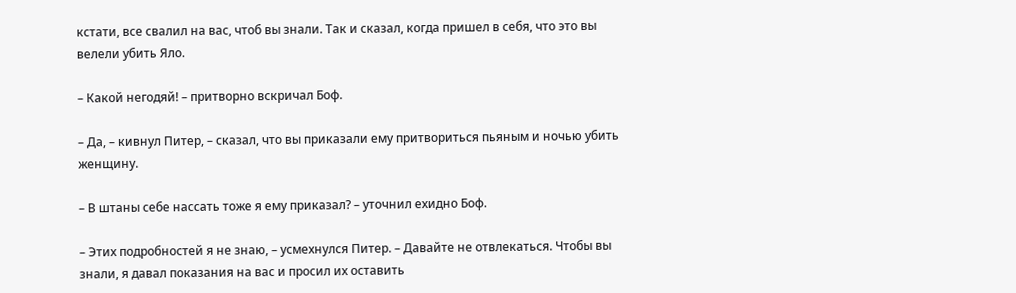кстати, все свалил на вас, чтоб вы знали. Так и сказал, когда пришел в себя, что это вы велели убить Яло.

– Какой негодяй! – притворно вскричал Боф.

– Да, – кивнул Питер, – сказал, что вы приказали ему притвориться пьяным и ночью убить женщину.

– В штаны себе нассать тоже я ему приказал? – уточнил ехидно Боф.

– Этих подробностей я не знаю, – усмехнулся Питер. – Давайте не отвлекаться. Чтобы вы знали, я давал показания на вас и просил их оставить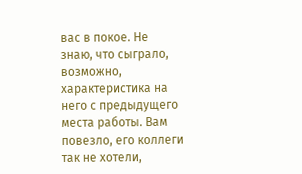вас в покое. Не знаю, что сыграло, возможно, характеристика на него с предыдущего места работы. Вам повезло, его коллеги так не хотели,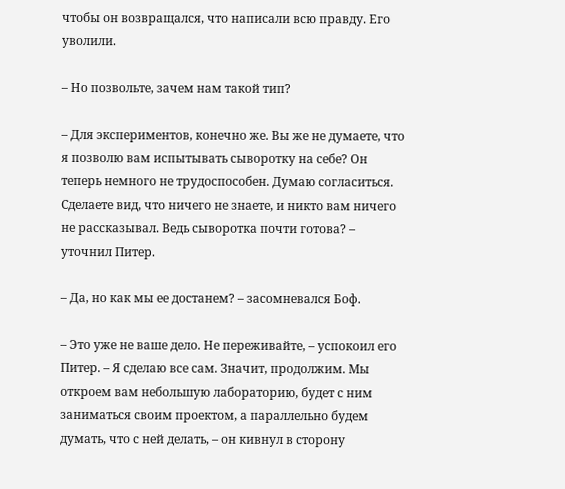чтобы он возвращался, что написали всю правду. Его уволили.

– Но позвольте, зачем нам такой тип?

– Для экспериментов, конечно же. Вы же не думаете, что я позволю вам испытывать сыворотку на себе? Он теперь немного не трудоспособен. Думаю согласиться. Сделаете вид, что ничего не знаете, и никто вам ничего не рассказывал. Ведь сыворотка почти готова? – уточнил Питер.

– Да, но как мы ее достанем? – засомневался Боф.

– Это уже не ваше дело. Не переживайте, – успокоил его Питер. – Я сделаю все сам. Значит, продолжим. Мы откроем вам небольшую лабораторию, будет с ним заниматься своим проектом, а параллельно будем думать, что с ней делать, – он кивнул в сторону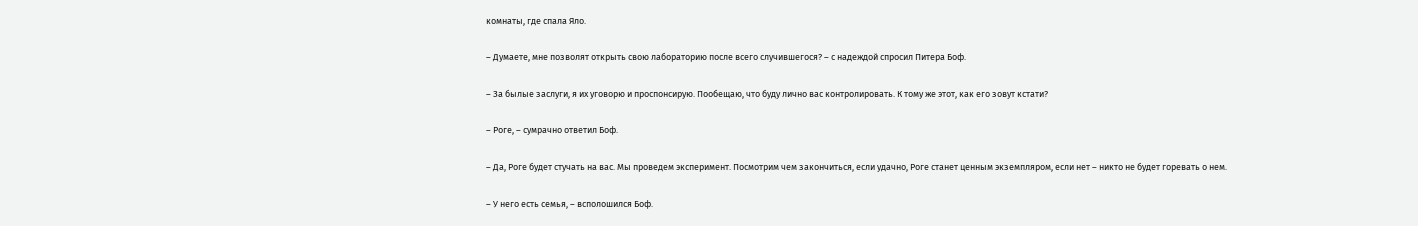комнаты, где спала Яло.

– Думаете, мне позволят открыть свою лабораторию после всего случившегося? – с надеждой спросил Питера Боф.

– За былые заслуги, я их уговорю и проспонсирую. Пообещаю, что буду лично вас контролировать. К тому же этот, как его зовут кстати?

– Роге, – сумрачно ответил Боф.

– Да, Роге будет стучать на вас. Мы проведем эксперимент. Посмотрим чем закончиться, если удачно, Роге станет ценным экземпляром, если нет – никто не будет горевать о нем.

– У него есть семья, – всполошился Боф.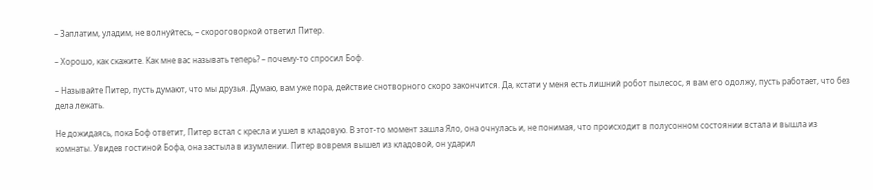– Заплатим, уладим, не волнуйтесь, – скороговоркой ответил Питер.

– Хорошо, как скажите. Как мне вас называть теперь? – почему-то спросил Боф.

– Называйте Питер, пусть думают, что мы друзья. Думаю, вам уже пора, действие снотворного скоро закончится. Да, кстати у меня есть лишний робот пылесос, я вам его одолжу, пусть работает, что без дела лежать.

Не дожидаясь, пока Боф ответит, Питер встал с кресла и ушел в кладовую. В этот-то момент зашла Яло, она очнулась и, не понимая, что происходит в полусонном состоянии встала и вышла из комнаты. Увидев гостиной Бофа, она застыла в изумлении. Питер вовремя вышел из кладовой, он ударил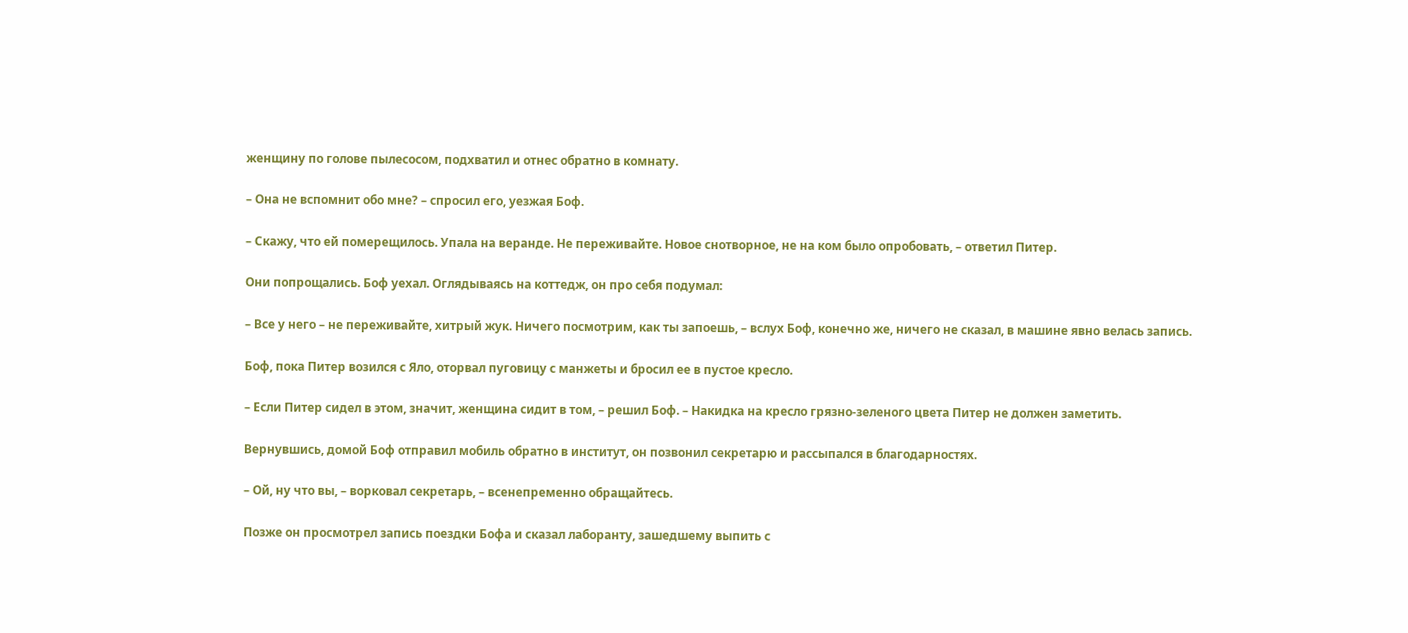женщину по голове пылесосом, подхватил и отнес обратно в комнату.

– Она не вспомнит обо мне? – спросил его, уезжая Боф.

– Скажу, что ей померещилось. Упала на веранде. Не переживайте. Новое снотворное, не на ком было опробовать, – ответил Питер.

Они попрощались. Боф уехал. Оглядываясь на коттедж, он про себя подумал:

– Все у него – не переживайте, хитрый жук. Ничего посмотрим, как ты запоешь, – вслух Боф, конечно же, ничего не сказал, в машине явно велась запись.

Боф, пока Питер возился с Яло, оторвал пуговицу с манжеты и бросил ее в пустое кресло.

– Если Питер сидел в этом, значит, женщина сидит в том, – решил Боф. – Накидка на кресло грязно-зеленого цвета Питер не должен заметить.

Вернувшись, домой Боф отправил мобиль обратно в институт, он позвонил секретарю и рассыпался в благодарностях.

– Ой, ну что вы, – ворковал секретарь, – всенепременно обращайтесь.

Позже он просмотрел запись поездки Бофа и сказал лаборанту, зашедшему выпить с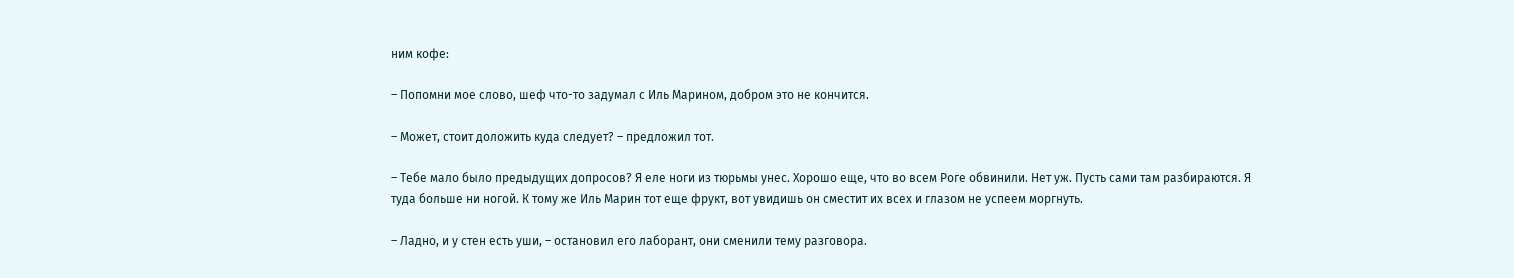ним кофе:

– Попомни мое слово, шеф что-то задумал с Иль Марином, добром это не кончится.

– Может, стоит доложить куда следует? – предложил тот.

– Тебе мало было предыдущих допросов? Я еле ноги из тюрьмы унес. Хорошо еще, что во всем Роге обвинили. Нет уж. Пусть сами там разбираются. Я туда больше ни ногой. К тому же Иль Марин тот еще фрукт, вот увидишь он сместит их всех и глазом не успеем моргнуть.

– Ладно, и у стен есть уши, – остановил его лаборант, они сменили тему разговора.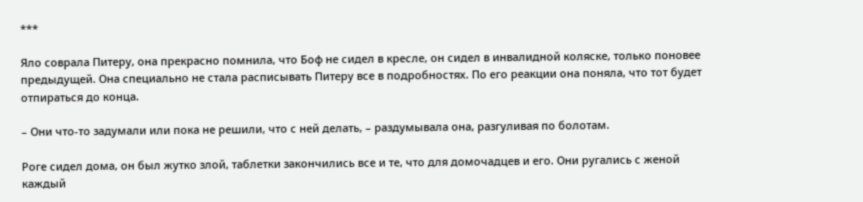***

Яло соврала Питеру, она прекрасно помнила, что Боф не сидел в кресле, он сидел в инвалидной коляске, только поновее предыдущей. Она специально не стала расписывать Питеру все в подробностях. По его реакции она поняла, что тот будет отпираться до конца.

– Они что-то задумали или пока не решили, что с ней делать, – раздумывала она, разгуливая по болотам.

Роге сидел дома, он был жутко злой, таблетки закончились все и те, что для домочадцев и его. Они ругались с женой каждый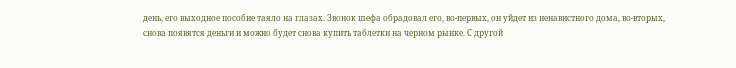день, его выходное пособие таяло на глазах. Звонок шефа обрадовал его, во-первых, он уйдет из ненавистного дома, во-вторых, снова появятся деньги и можно будет снова купить таблетки на черном рынке. С другой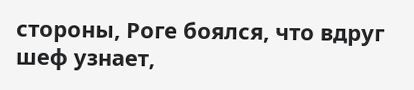стороны, Роге боялся, что вдруг шеф узнает,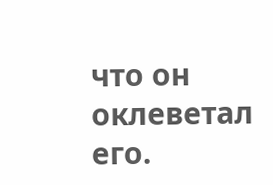что он оклеветал его.